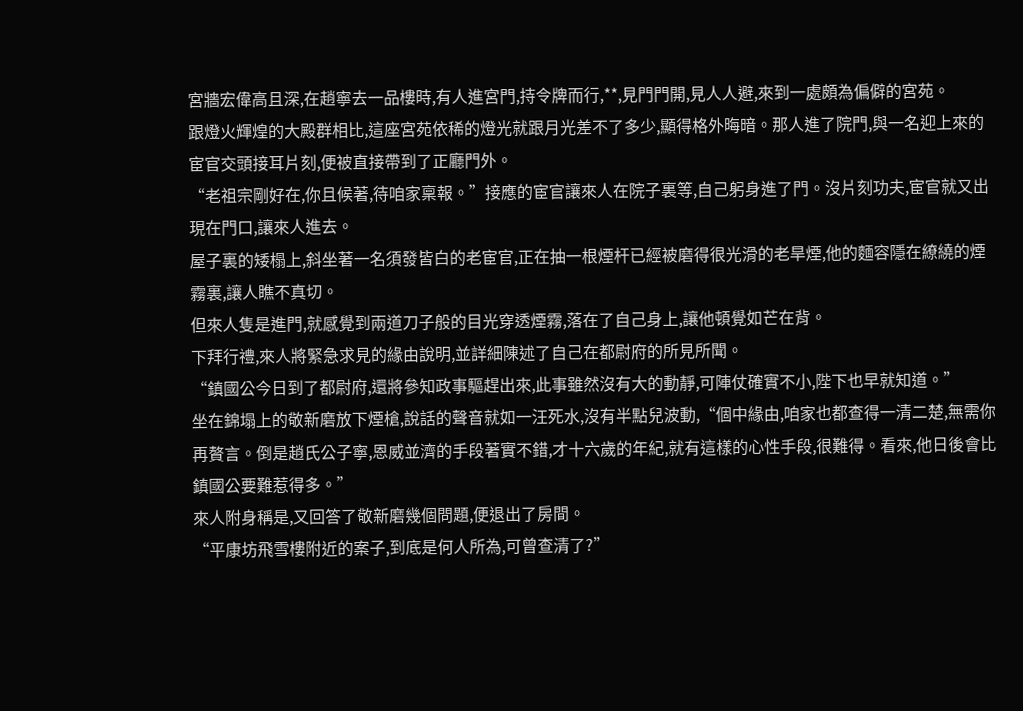宮牆宏偉高且深,在趙寧去一品樓時,有人進宮門,持令牌而行,**,見門門開,見人人避,來到一處頗為偏僻的宮苑。
跟燈火輝煌的大殿群相比,這座宮苑依稀的燈光就跟月光差不了多少,顯得格外晦暗。那人進了院門,與一名迎上來的宦官交頭接耳片刻,便被直接帶到了正廳門外。
“老祖宗剛好在,你且候著,待咱家稟報。”接應的宦官讓來人在院子裏等,自己躬身進了門。沒片刻功夫,宦官就又出現在門口,讓來人進去。
屋子裏的矮榻上,斜坐著一名須發皆白的老宦官,正在抽一根煙杆已經被磨得很光滑的老旱煙,他的麵容隱在繚繞的煙霧裏,讓人瞧不真切。
但來人隻是進門,就感覺到兩道刀子般的目光穿透煙霧,落在了自己身上,讓他頓覺如芒在背。
下拜行禮,來人將緊急求見的緣由說明,並詳細陳述了自己在都尉府的所見所聞。
“鎮國公今日到了都尉府,還將參知政事驅趕出來,此事雖然沒有大的動靜,可陣仗確實不小,陛下也早就知道。”
坐在錦塌上的敬新磨放下煙槍,說話的聲音就如一汪死水,沒有半點兒波動,“個中緣由,咱家也都查得一清二楚,無需你再贅言。倒是趙氏公子寧,恩威並濟的手段著實不錯,才十六歲的年紀,就有這樣的心性手段,很難得。看來,他日後會比鎮國公要難惹得多。”
來人附身稱是,又回答了敬新磨幾個問題,便退出了房間。
“平康坊飛雪樓附近的案子,到底是何人所為,可曾查清了?”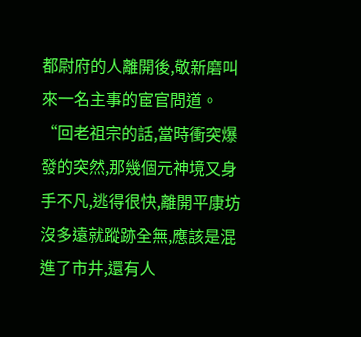都尉府的人離開後,敬新磨叫來一名主事的宦官問道。
“回老祖宗的話,當時衝突爆發的突然,那幾個元神境又身手不凡,逃得很快,離開平康坊沒多遠就蹤跡全無,應該是混進了市井,還有人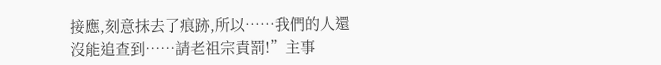接應,刻意抹去了痕跡,所以……我們的人還沒能追查到……請老祖宗責罰!”主事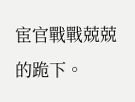宦官戰戰兢兢的跪下。